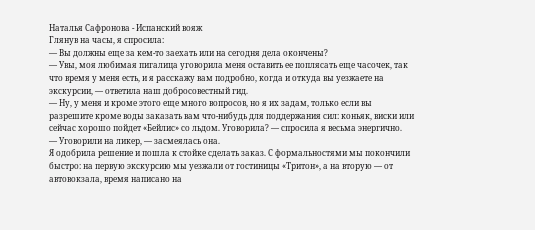Наталья Сафронова - Испанский вояж
Глянув на часы, я спросила:
— Вы должны еще за кем-то заехать или на сегодня дела окончены?
— Увы, моя любимая пигалица уговорила меня оставить ее поплясать еще часочек, так что время у меня есть, и я расскажу вам подробно, когда и откуда вы уезжаете на экскурсии, — ответила наш добросовестный гид.
— Ну, у меня и кроме этого еще много вопросов, но я их задам, только если вы разрешите кроме воды заказать вам что-нибудь для поддержания сил: коньяк, виски или сейчас хорошо пойдет «Бейлис» со льдом. Уговорила? — спросила я весьма энергично.
— Уговорили на ликер, — засмеялась она.
Я одобрила решение и пошла к стойке сделать заказ. С формальностями мы покончили быстро: на первую экскурсию мы уезжали от гостиницы «Тритон», а на вторую — от автовокзала, время написано на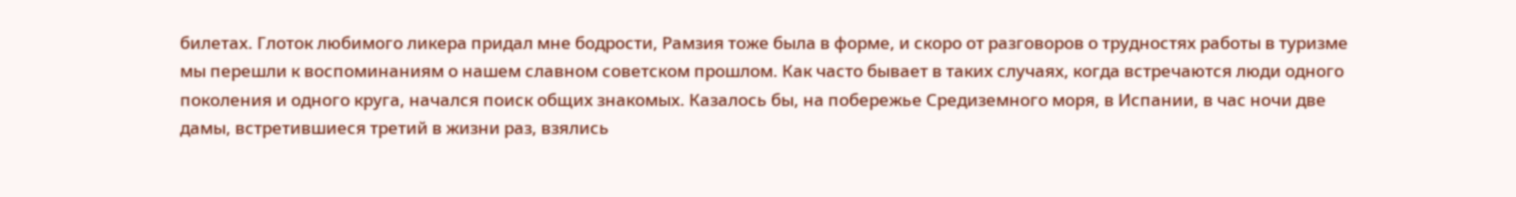билетах. Глоток любимого ликера придал мне бодрости, Рамзия тоже была в форме, и скоро от разговоров о трудностях работы в туризме мы перешли к воспоминаниям о нашем славном советском прошлом. Как часто бывает в таких случаях, когда встречаются люди одного поколения и одного круга, начался поиск общих знакомых. Казалось бы, на побережье Средиземного моря, в Испании, в час ночи две дамы, встретившиеся третий в жизни раз, взялись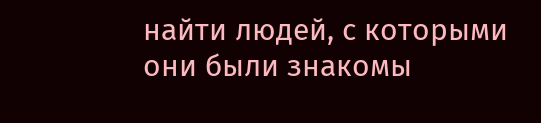найти людей, с которыми они были знакомы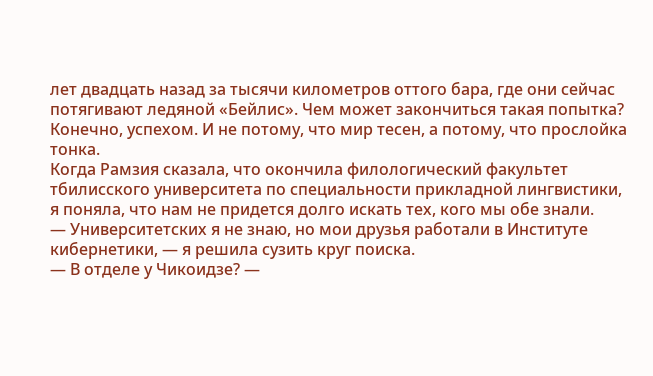лет двадцать назад за тысячи километров оттого бара, где они сейчас потягивают ледяной «Бейлис». Чем может закончиться такая попытка? Конечно, успехом. И не потому, что мир тесен, а потому, что прослойка тонка.
Когда Рамзия сказала, что окончила филологический факультет тбилисского университета по специальности прикладной лингвистики, я поняла, что нам не придется долго искать тех, кого мы обе знали.
— Университетских я не знаю, но мои друзья работали в Институте кибернетики, — я решила сузить круг поиска.
— В отделе у Чикоидзе? —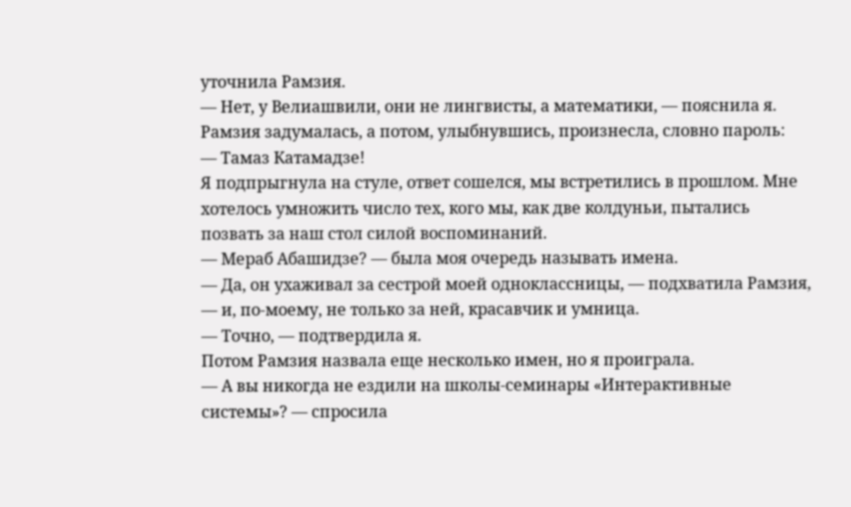уточнила Рамзия.
— Нет, у Велиашвили, они не лингвисты, а математики, — пояснила я.
Рамзия задумалась, а потом, улыбнувшись, произнесла, словно пароль:
— Тамаз Катамадзе!
Я подпрыгнула на стуле, ответ сошелся, мы встретились в прошлом. Мне хотелось умножить число тех, кого мы, как две колдуньи, пытались позвать за наш стол силой воспоминаний.
— Мераб Абашидзе? — была моя очередь называть имена.
— Да, он ухаживал за сестрой моей одноклассницы, — подхватила Рамзия, — и, по-моему, не только за ней, красавчик и умница.
— Точно, — подтвердила я.
Потом Рамзия назвала еще несколько имен, но я проиграла.
— А вы никогда не ездили на школы-семинары «Интерактивные системы»? — спросила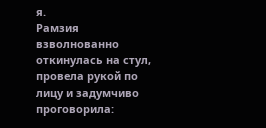я.
Рамзия взволнованно откинулась на стул, провела рукой по лицу и задумчиво проговорила: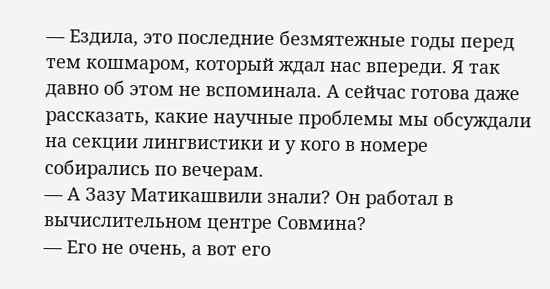— Ездила, это последние безмятежные годы перед тем кошмаром, который ждал нас впереди. Я так давно об этом не вспоминала. А сейчас готова даже рассказать, какие научные проблемы мы обсуждали на секции лингвистики и у кого в номере собирались по вечерам.
— А Зазу Матикашвили знали? Он работал в вычислительном центре Совмина?
— Его не очень, а вот его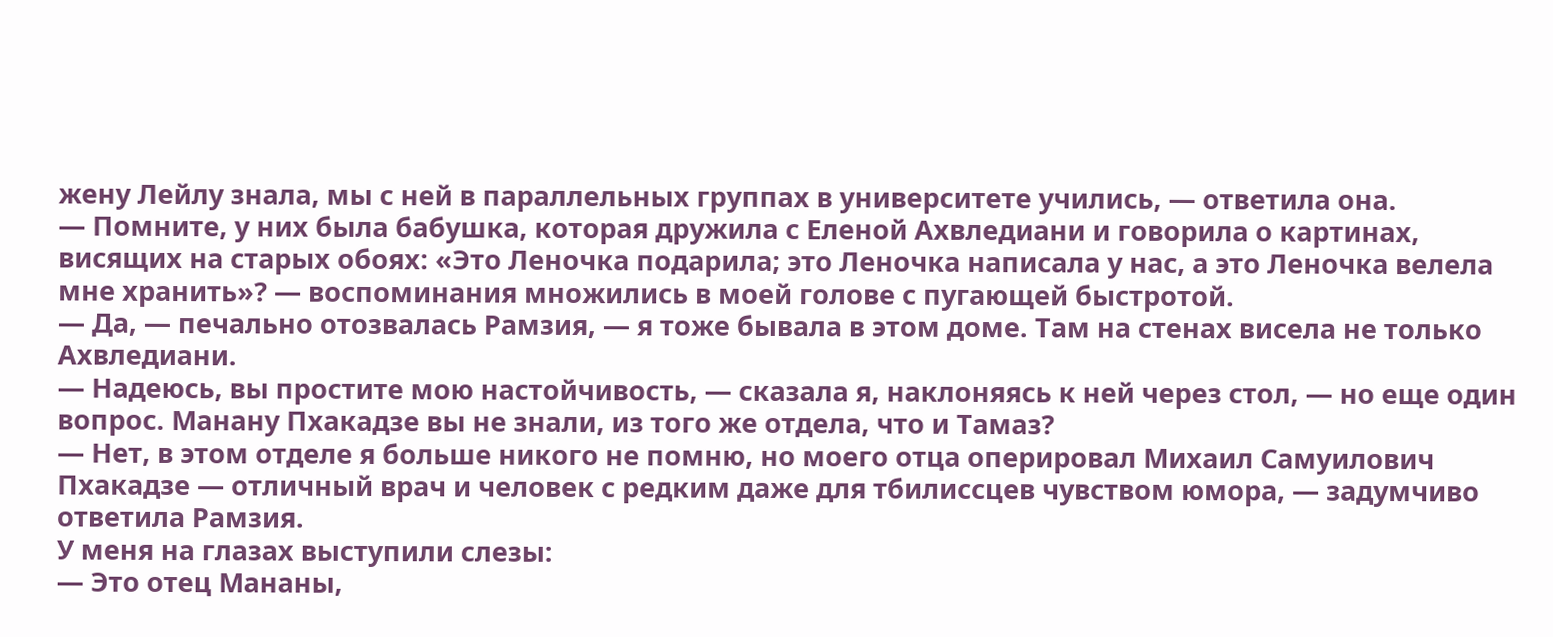жену Лейлу знала, мы с ней в параллельных группах в университете учились, — ответила она.
— Помните, у них была бабушка, которая дружила с Еленой Ахвледиани и говорила о картинах, висящих на старых обоях: «Это Леночка подарила; это Леночка написала у нас, а это Леночка велела мне хранить»? — воспоминания множились в моей голове с пугающей быстротой.
— Да, — печально отозвалась Рамзия, — я тоже бывала в этом доме. Там на стенах висела не только Ахвледиани.
— Надеюсь, вы простите мою настойчивость, — сказала я, наклоняясь к ней через стол, — но еще один вопрос. Манану Пхакадзе вы не знали, из того же отдела, что и Тамаз?
— Нет, в этом отделе я больше никого не помню, но моего отца оперировал Михаил Самуилович Пхакадзе — отличный врач и человек с редким даже для тбилиссцев чувством юмора, — задумчиво ответила Рамзия.
У меня на глазах выступили слезы:
— Это отец Мананы,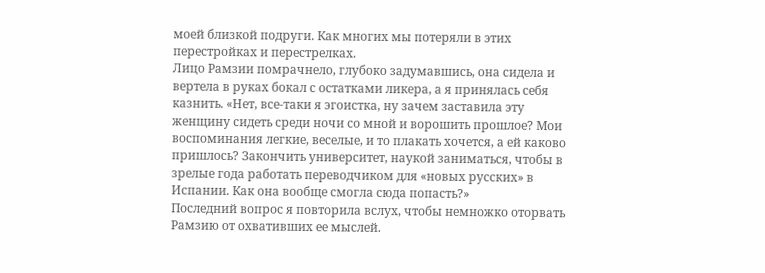моей близкой подруги. Как многих мы потеряли в этих перестройках и перестрелках.
Лицо Рамзии помрачнело, глубоко задумавшись, она сидела и вертела в руках бокал с остатками ликера, а я принялась себя казнить. «Нет, все-таки я эгоистка, ну зачем заставила эту женщину сидеть среди ночи со мной и ворошить прошлое? Мои воспоминания легкие, веселые, и то плакать хочется, а ей каково пришлось? Закончить университет, наукой заниматься, чтобы в зрелые года работать переводчиком для «новых русских» в Испании. Как она вообще смогла сюда попасть?»
Последний вопрос я повторила вслух, чтобы немножко оторвать Рамзию от охвативших ее мыслей.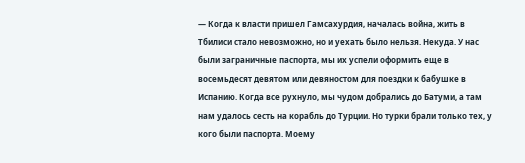— Когда к власти пришел Гамсахурдия, началась война, жить в Тбилиси стало невозможно, но и уехать было нельзя. Некуда. У нас были заграничные паспорта, мы их успели оформить еще в восемьдесят девятом или девяностом для поездки к бабушке в Испанию. Когда все рухнуло, мы чудом добрались до Батуми, а там нам удалось сесть на корабль до Турции. Но турки брали только тех, у кого были паспорта. Моему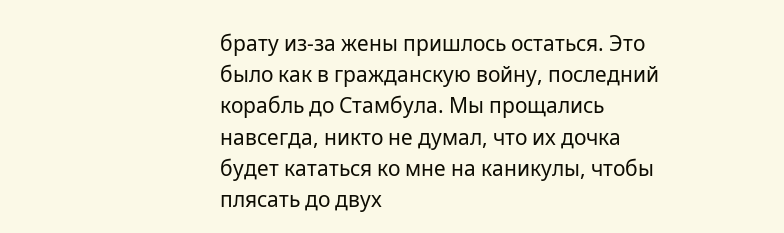брату из-за жены пришлось остаться. Это было как в гражданскую войну, последний корабль до Стамбула. Мы прощались навсегда, никто не думал, что их дочка будет кататься ко мне на каникулы, чтобы плясать до двух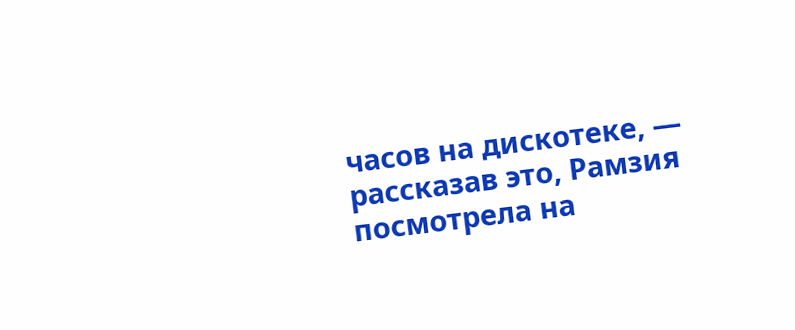часов на дискотеке, — рассказав это, Рамзия посмотрела на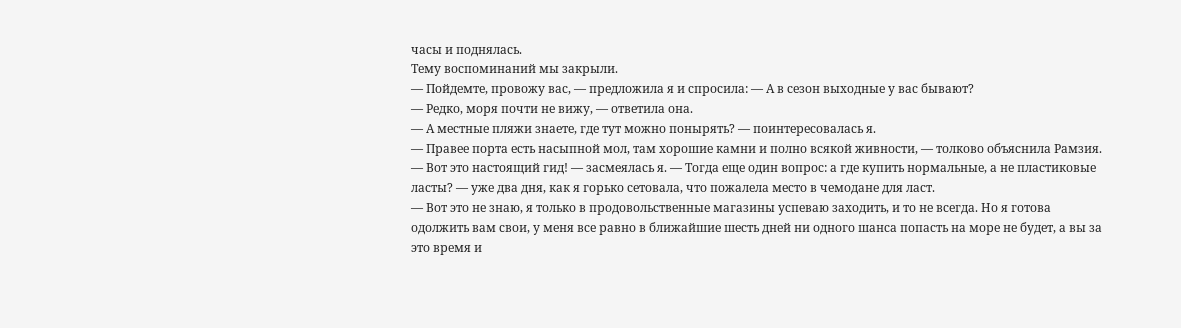часы и поднялась.
Тему воспоминаний мы закрыли.
— Пойдемте, провожу вас, — предложила я и спросила: — А в сезон выходные у вас бывают?
— Редко, моря почти не вижу, — ответила она.
— А местные пляжи знаете, где тут можно понырять? — поинтересовалась я.
— Правее порта есть насыпной мол, там хорошие камни и полно всякой живности, — толково объяснила Рамзия.
— Вот это настоящий гид! — засмеялась я. — Тогда еще один вопрос: а где купить нормальные, а не пластиковые ласты? — уже два дня, как я горько сетовала, что пожалела место в чемодане для ласт.
— Вот это не знаю, я только в продовольственные магазины успеваю заходить, и то не всегда. Но я готова одолжить вам свои, у меня все равно в ближайшие шесть дней ни одного шанса попасть на море не будет, а вы за это время и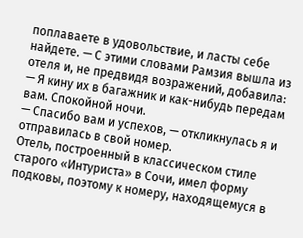поплаваете в удовольствие, и ласты себе найдете. — С этими словами Рамзия вышла из отеля и, не предвидя возражений, добавила: — Я кину их в багажник и как-нибудь передам вам. Спокойной ночи.
— Спасибо вам и успехов, — откликнулась я и отправилась в свой номер.
Отель, построенный в классическом стиле старого «Интуриста» в Сочи, имел форму подковы, поэтому к номеру, находящемуся в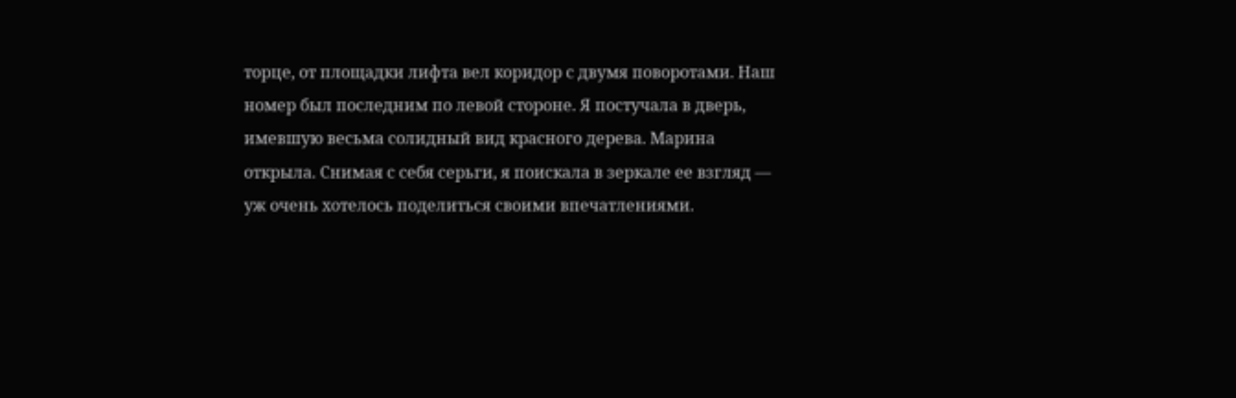торце, от площадки лифта вел коридор с двумя поворотами. Наш номер был последним по левой стороне. Я постучала в дверь, имевшую весьма солидный вид красного дерева. Марина открыла. Снимая с себя серьги, я поискала в зеркале ее взгляд — уж очень хотелось поделиться своими впечатлениями.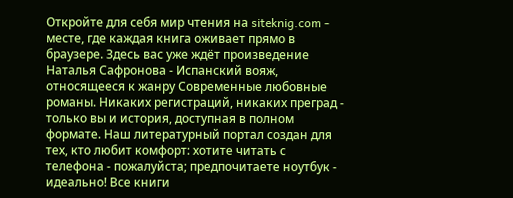Откройте для себя мир чтения на siteknig.com - месте, где каждая книга оживает прямо в браузере. Здесь вас уже ждёт произведение Наталья Сафронова - Испанский вояж, относящееся к жанру Современные любовные романы. Никаких регистраций, никаких преград - только вы и история, доступная в полном формате. Наш литературный портал создан для тех, кто любит комфорт: хотите читать с телефона - пожалуйста; предпочитаете ноутбук - идеально! Все книги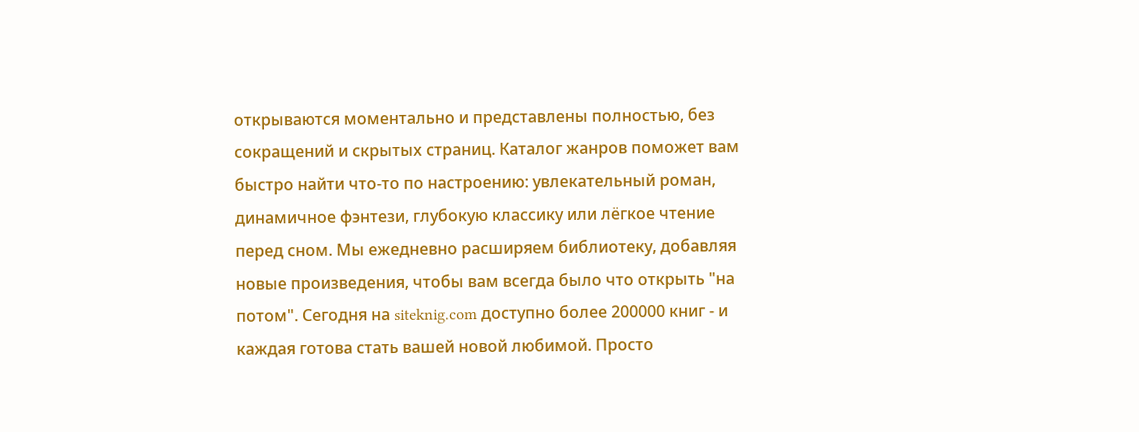открываются моментально и представлены полностью, без сокращений и скрытых страниц. Каталог жанров поможет вам быстро найти что-то по настроению: увлекательный роман, динамичное фэнтези, глубокую классику или лёгкое чтение перед сном. Мы ежедневно расширяем библиотеку, добавляя новые произведения, чтобы вам всегда было что открыть "на потом". Сегодня на siteknig.com доступно более 200000 книг - и каждая готова стать вашей новой любимой. Просто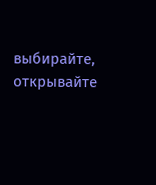выбирайте, открывайте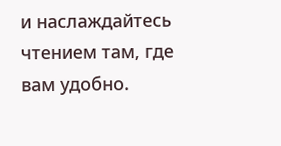и наслаждайтесь чтением там, где вам удобно.